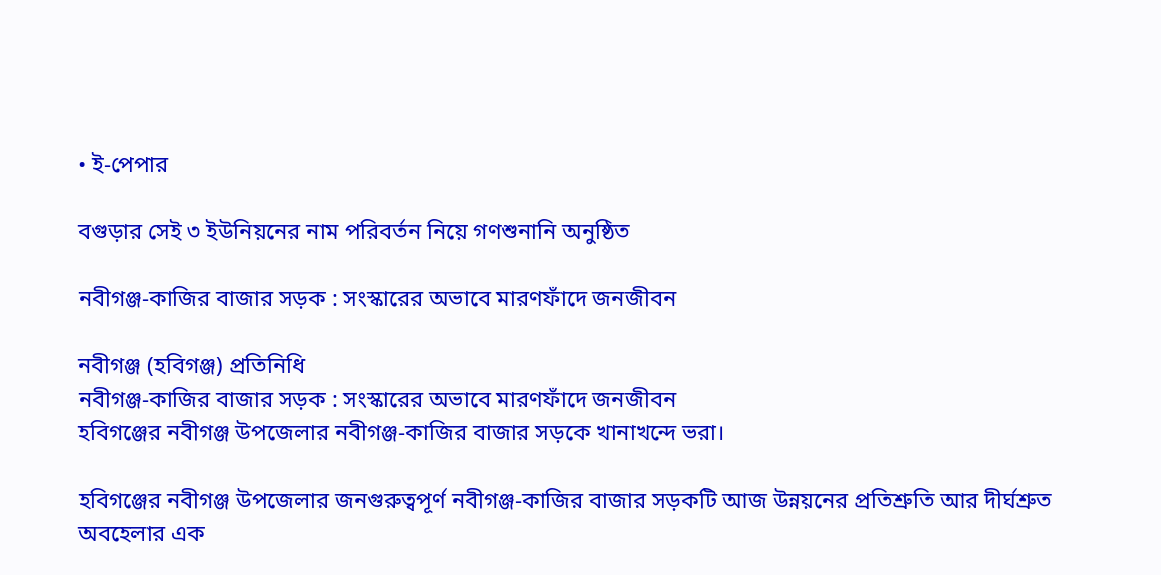• ই-পেপার

বগুড়ার সেই ৩ ইউনিয়নের নাম পরিবর্তন নিয়ে গণশুনানি অনুষ্ঠিত

নবীগঞ্জ-কাজির বাজার সড়ক : সংস্কারের অভাবে মারণফাঁদে জনজীবন

নবীগঞ্জ (হবিগঞ্জ) প্রতিনিধি
নবীগঞ্জ-কাজির বাজার সড়ক : সংস্কারের অভাবে মারণফাঁদে জনজীবন
হবিগঞ্জের নবীগঞ্জ উপজেলার নবীগঞ্জ-কাজির বাজার সড়কে খানাখন্দে ভরা।

হবিগঞ্জের নবীগঞ্জ উপজেলার জনগুরুত্বপূর্ণ নবীগঞ্জ-কাজির বাজার সড়কটি আজ উন্নয়নের প্রতিশ্রুতি আর দীর্ঘশ্রুত অবহেলার এক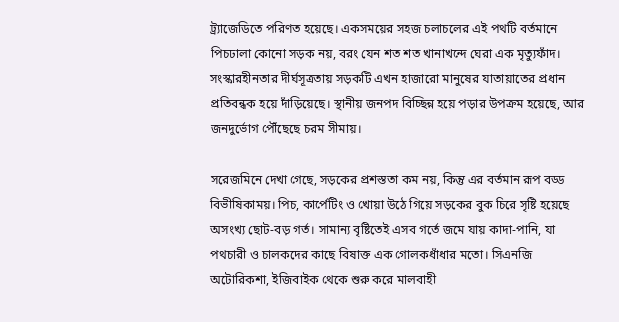ট্র্যাজেডিতে পরিণত হয়েছে। একসময়ের সহজ চলাচলের এই পথটি বর্তমানে পিচঢালা কোনো সড়ক নয়, বরং যেন শত শত খানাখন্দে ঘেরা এক মৃত্যুফাঁদ। সংস্কারহীনতার দীর্ঘসূত্রতায় সড়কটি এখন হাজারো মানুষের যাতায়াতের প্রধান প্রতিবন্ধক হয়ে দাঁড়িয়েছে। স্থানীয় জনপদ বিচ্ছিন্ন হয়ে পড়ার উপক্রম হয়েছে, আর জনদুর্ভোগ পৌঁছেছে চরম সীমায়।

সরেজমিনে দেখা গেছে, সড়কের প্রশস্ততা কম নয়, কিন্তু এর বর্তমান রূপ বড্ড বিভীষিকাময়। পিচ, কার্পেটিং ও খোয়া উঠে গিয়ে সড়কের বুক চিরে সৃষ্টি হয়েছে অসংখ্য ছোট-বড় গর্ত। সামান্য বৃষ্টিতেই এসব গর্তে জমে যায় কাদা-পানি, যা পথচারী ও চালকদের কাছে বিষাক্ত এক গোলকধাঁধার মতো। সিএনজি অটোরিকশা, ইজিবাইক থেকে শুরু করে মালবাহী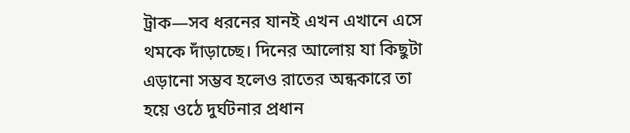ট্রাক—সব ধরনের যানই এখন এখানে এসে থমকে দাঁড়াচ্ছে। দিনের আলোয় যা কিছুটা এড়ানো সম্ভব হলেও রাতের অন্ধকারে তা হয়ে ওঠে দুর্ঘটনার প্রধান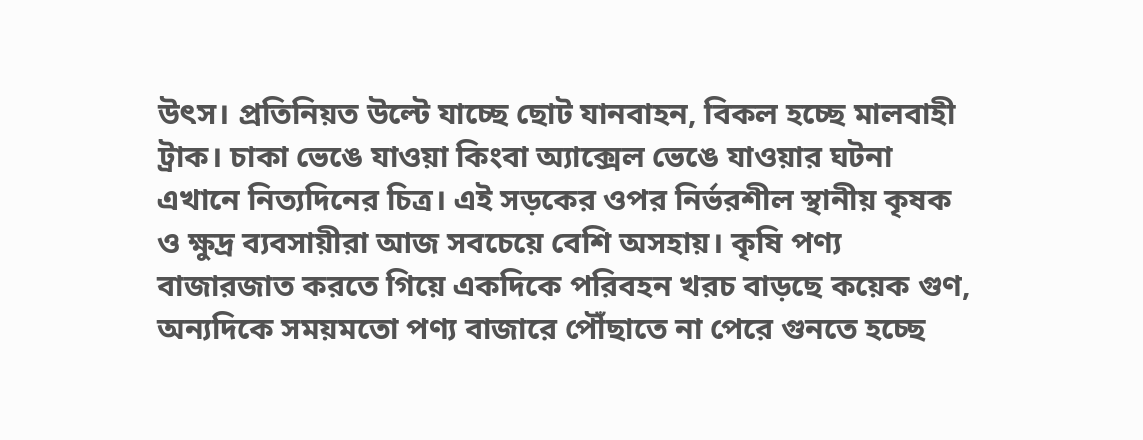উৎস। প্রতিনিয়ত উল্টে যাচ্ছে ছোট যানবাহন, বিকল হচ্ছে মালবাহী ট্রাক। চাকা ভেঙে যাওয়া কিংবা অ্যাক্সেল ভেঙে যাওয়ার ঘটনা এখানে নিত্যদিনের চিত্র। এই সড়কের ওপর নির্ভরশীল স্থানীয় কৃষক ও ক্ষুদ্র ব্যবসায়ীরা আজ সবচেয়ে বেশি অসহায়। কৃষি পণ্য বাজারজাত করতে গিয়ে একদিকে পরিবহন খরচ বাড়ছে কয়েক গুণ, অন্যদিকে সময়মতো পণ্য বাজারে পৌঁছাতে না পেরে গুনতে হচ্ছে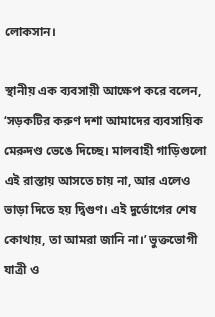লোকসান।

স্থানীয় এক ব্যবসায়ী আক্ষেপ করে বলেন, ‘সড়কটির করুণ দশা আমাদের ব্যবসায়িক মেরুদণ্ড ভেঙে দিচ্ছে। মালবাহী গাড়িগুলো এই রাস্তায় আসতে চায় না, আর এলেও ভাড়া দিতে হয় দ্বিগুণ। এই দুর্ভোগের শেষ কোথায়, তা আমরা জানি না।’ ভুক্তভোগী যাত্রী ও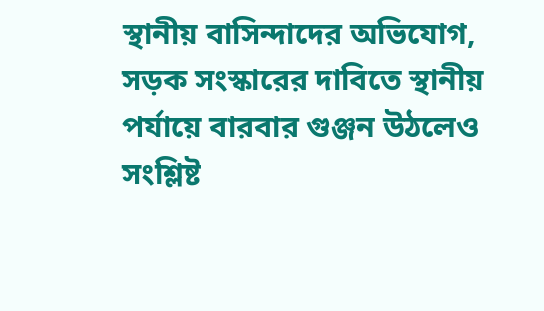স্থানীয় বাসিন্দাদের অভিযোগ, সড়ক সংস্কারের দাবিতে স্থানীয় পর্যায়ে বারবার গুঞ্জন উঠলেও সংশ্লিষ্ট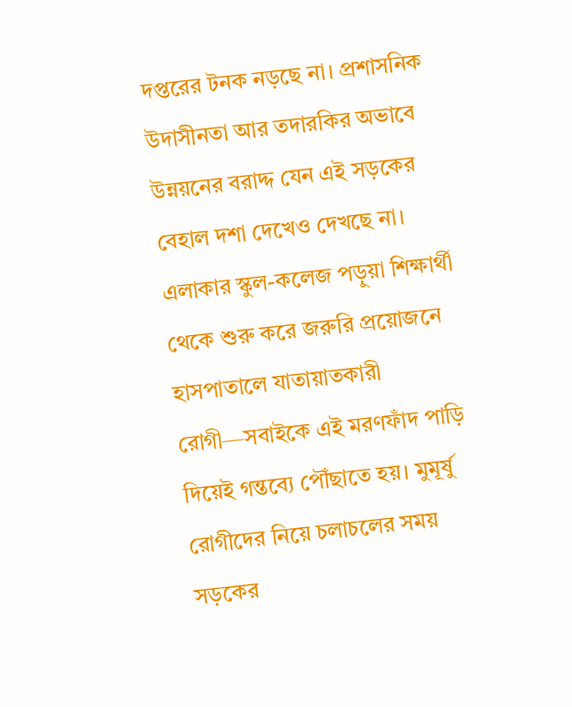দপ্তরের টনক নড়ছে না। প্রশাসনিক উদাসীনতা আর তদারকির অভাবে উন্নয়নের বরাদ্দ যেন এই সড়কের বেহাল দশা দেখেও দেখছে না। এলাকার স্কুল-কলেজ পড়ুয়া শিক্ষার্থী থেকে শুরু করে জরুরি প্রয়োজনে হাসপাতালে যাতায়াতকারী রোগী—সবাইকে এই মরণফাঁদ পাড়ি দিয়েই গন্তব্যে পৌঁছাতে হয়। মুমূর্ষু রোগীদের নিয়ে চলাচলের সময় সড়কের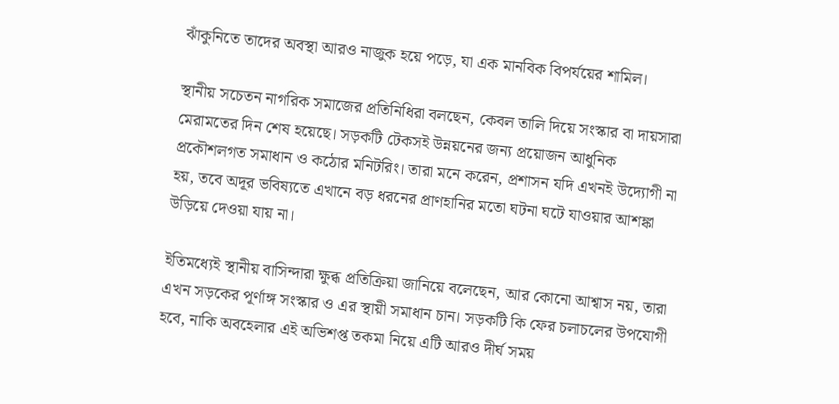ঝাঁকুনিতে তাদের অবস্থা আরও নাজুক হয়ে পড়ে, যা এক মানবিক বিপর্যয়ের শামিল।

স্থানীয় সচেতন নাগরিক সমাজের প্রতিনিধিরা বলছেন, কেবল তালি দিয়ে সংস্কার বা দায়সারা মেরামতের দিন শেষ হয়েছে। সড়কটি টেকসই উন্নয়নের জন্য প্রয়োজন আধুনিক প্রকৌশলগত সমাধান ও কঠোর মনিটরিং। তারা মনে করেন, প্রশাসন যদি এখনই উদ্যোগী না হয়, তবে অদূর ভবিষ্যতে এখানে বড় ধরনের প্রাণহানির মতো ঘটনা ঘটে যাওয়ার আশঙ্কা উড়িয়ে দেওয়া যায় না।

ইতিমধ্যেই স্থানীয় বাসিন্দারা ক্ষুব্ধ প্রতিক্রিয়া জানিয়ে বলেছেন, আর কোনো আশ্বাস নয়, তারা এখন সড়কের পূর্ণাঙ্গ সংস্কার ও এর স্থায়ী সমাধান চান। সড়কটি কি ফের চলাচলের উপযোগী হবে, নাকি অবহেলার এই অভিশপ্ত তকমা নিয়ে এটি আরও দীর্ঘ সময়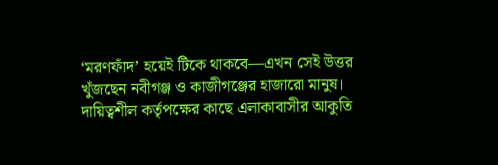‘মরণফাঁদ’ হয়েই টিকে থাকবে—এখন সেই উত্তর খুঁজছেন নবীগঞ্জ ও কাজীগঞ্জের হাজারো মানুষ। দায়িত্বশীল কর্তৃপক্ষের কাছে এলাকাবাসীর আকুতি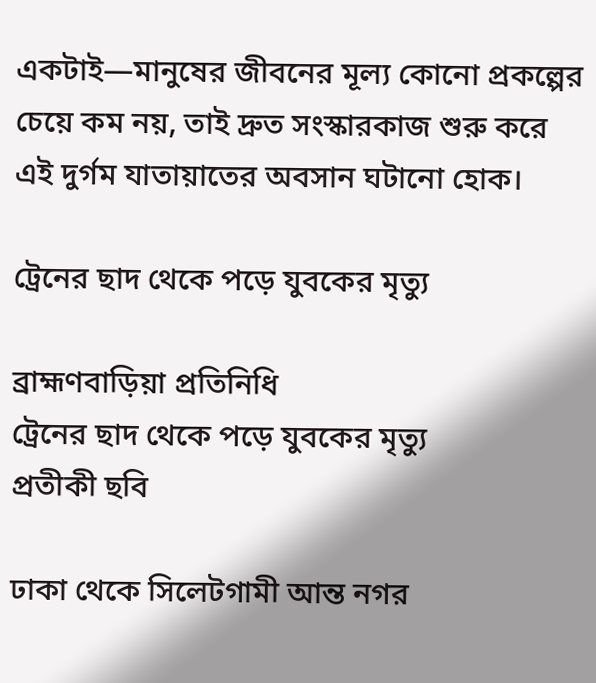একটাই—মানুষের জীবনের মূল্য কোনো প্রকল্পের চেয়ে কম নয়, তাই দ্রুত সংস্কারকাজ শুরু করে এই দুর্গম যাতায়াতের অবসান ঘটানো হোক।

ট্রেনের ছাদ থেকে পড়ে যুবকের মৃত্যু

ব্রাহ্মণবাড়িয়া প্রতিনিধি
ট্রেনের ছাদ থেকে পড়ে যুবকের মৃত্যু
প্রতীকী ছবি

ঢাকা থেকে সিলেটগামী আন্ত নগর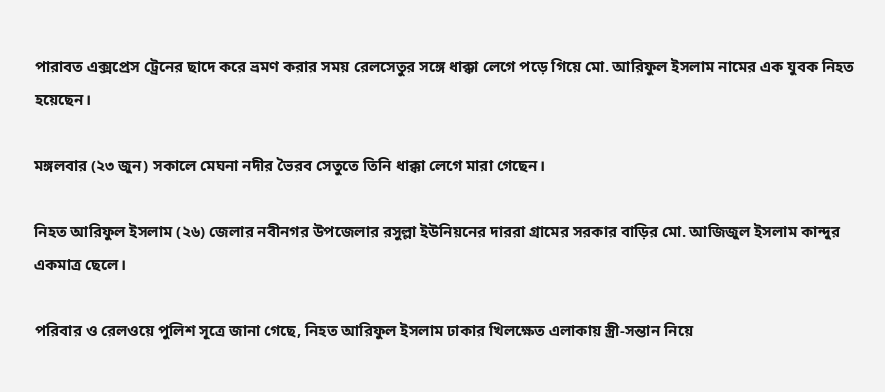পারাবত এক্সপ্রেস ট্রেনের ছাদে করে ভ্রমণ করার সময় রেলসেতুর সঙ্গে ধাক্কা লেগে পড়ে গিয়ে মো. আরিফুল ইসলাম নামের এক যুবক নিহত হয়েছেন।

মঙ্গলবার (২৩ জুন) সকালে মেঘনা নদীর ভৈরব সেতুতে তিনি ধাক্কা লেগে মারা গেছেন।

নিহত আরিফুল ইসলাম (২৬) জেলার নবীনগর উপজেলার রসুল্লা ইউনিয়নের দাররা গ্রামের সরকার বাড়ির মো. আজিজুল ইসলাম কান্দুর একমাত্র ছেলে।

পরিবার ও রেলওয়ে পুলিশ সূত্রে জানা গেছে, নিহত আরিফুল ইসলাম ঢাকার খিলক্ষেত এলাকায় স্ত্রী-সন্তান নিয়ে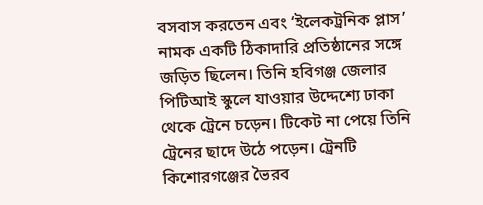বসবাস করতেন এবং ‘ইলেকট্রনিক প্লাস’ নামক একটি ঠিকাদারি প্রতিষ্ঠানের সঙ্গে জড়িত ছিলেন। তিনি হবিগঞ্জ জেলার পিটিআই স্কুলে যাওয়ার উদ্দেশ্যে ঢাকা থেকে ট্রেনে চড়েন। টিকেট না পেয়ে তিনি ট্রেনের ছাদে উঠে পড়েন। ট্রেনটি কিশোরগঞ্জের ভৈরব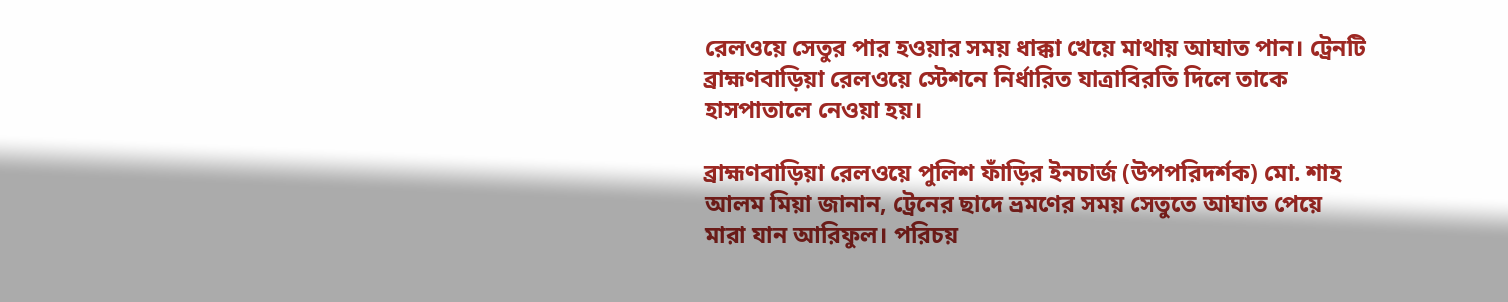রেলওয়ে সেতুর পার হওয়ার সময় ধাক্কা খেয়ে মাথায় আঘাত পান। ট্রেনটি ব্রাহ্মণবাড়িয়া রেলওয়ে স্টেশনে নির্ধারিত যাত্রাবিরতি দিলে তাকে হাসপাতালে নেওয়া হয়।

ব্রাহ্মণবাড়িয়া রেলওয়ে পুলিশ ফাঁড়ির ইনচার্জ (উপপরিদর্শক) মো. শাহ আলম মিয়া জানান, ট্রেনের ছাদে ভ্রমণের সময় সেতুতে আঘাত পেয়ে মারা যান আরিফুল। পরিচয়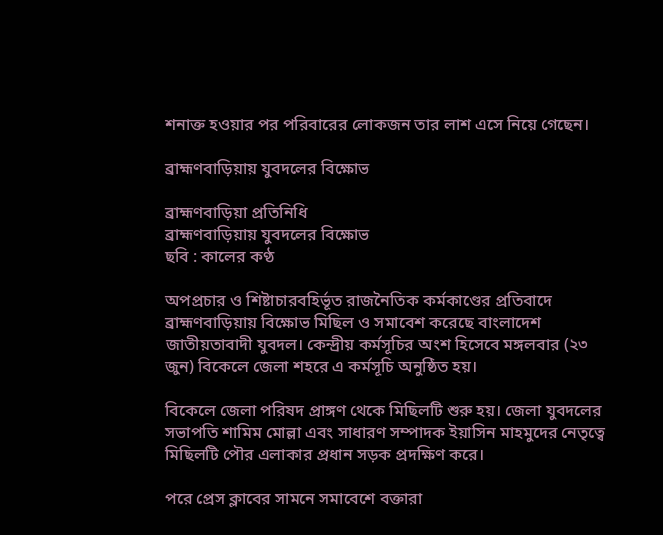শনাক্ত হওয়ার পর পরিবারের লোকজন তার লাশ এসে নিয়ে গেছেন।

ব্রাহ্মণবাড়িয়ায় যুবদলের বিক্ষোভ

ব্রাহ্মণবাড়িয়া প্রতিনিধি
ব্রাহ্মণবাড়িয়ায় যুবদলের বিক্ষোভ
ছবি : কালের কণ্ঠ

অপপ্রচার ও শিষ্টাচারবহির্ভূত রাজনৈতিক কর্মকাণ্ডের প্রতিবাদে ব্রাহ্মণবাড়িয়ায় বিক্ষোভ মিছিল ও সমাবেশ করেছে বাংলাদেশ জাতীয়তাবাদী যুবদল। কেন্দ্রীয় কর্মসূচির অংশ হিসেবে মঙ্গলবার (২৩ জুন) বিকেলে জেলা শহরে এ কর্মসূচি অনুষ্ঠিত হয়।

বিকেলে জেলা পরিষদ প্রাঙ্গণ থেকে মিছিলটি শুরু হয়। জেলা যুবদলের সভাপতি শামিম মোল্লা এবং সাধারণ সম্পাদক ইয়াসিন মাহমুদের নেতৃত্বে মিছিলটি পৌর এলাকার প্রধান সড়ক প্রদক্ষিণ করে।

পরে প্রেস ক্লাবের সামনে সমাবেশে বক্তারা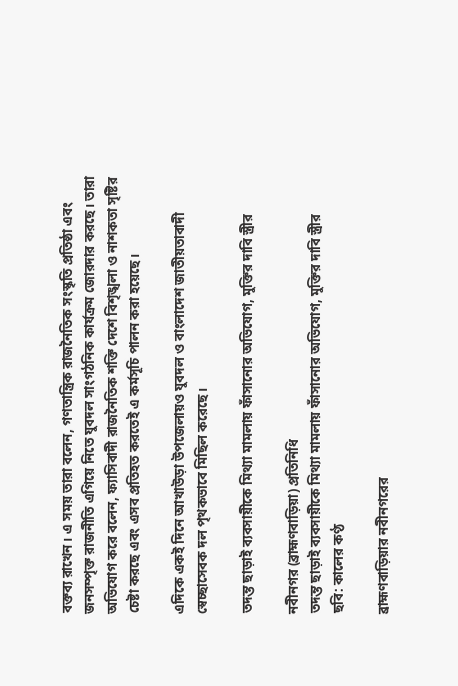বক্তব্য রাখেন। এ সময় তারা বলেন, গণতান্ত্রিক রাজনৈতিক সংস্কৃতি প্রতিষ্ঠা এবং জনসম্পৃক্ত রাজনীতি এগিয়ে নিতে যুবদল সাংগঠনিক কার্যক্রম জোরদার করছে। তারা অভিযোগ করে বলেন, ফ্যাসিবাদী রাজনৈতিক শক্তি দেশে বিশৃঙ্খলা ও নাশকতা সৃষ্টির চেষ্টা করছে এবং এসব প্রতিহত করতেই এ কর্মসূচি পালন করা হয়েছে।

এদিকে একই দিনে আখাউড়া উপজেলায়ও যুবদল ও বাংলাদেশ জাতীয়তাবাদী স্বেচ্ছাসেবক দল পৃথকভাবে মিছিল করেছে।

তদন্ত ছাড়াই ব্যবসায়ীকে মিথ্যা মামলায় ফাঁসানোর অভিযোগ, মুক্তির দাবি স্ত্রীর

নবীনগর (ব্রাহ্মণবাড়িয়া) প্রতিনিধি
তদন্ত ছাড়াই ব্যবসায়ীকে মিথ্যা মামলায় ফাঁসানোর অভিযোগ, মুক্তির দাবি স্ত্রীর
ছবি: কালের কণ্ঠ

ব্রাহ্মণবাড়িয়ার নবীনগরের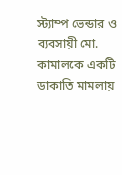স্ট্যাম্প ভেন্ডার ও ব্যবসায়ী মো. কামালকে একটি ডাকাতি মামলায়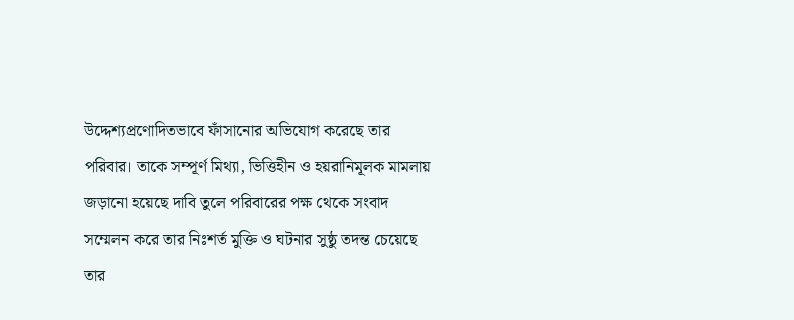উদ্দেশ্যপ্রণোদিতভাবে ফাঁসানোর অভিযোগ করেছে তার পরিবার। তাকে সম্পূর্ণ মিথ্যা, ভিত্তিহীন ও হয়রানিমূলক মামলায় জড়ানো হয়েছে দাবি তুলে পরিবারের পক্ষ থেকে সংবাদ সম্মেলন করে তার নিঃশর্ত মুক্তি ও ঘটনার সুষ্ঠু তদন্ত চেয়েছে তার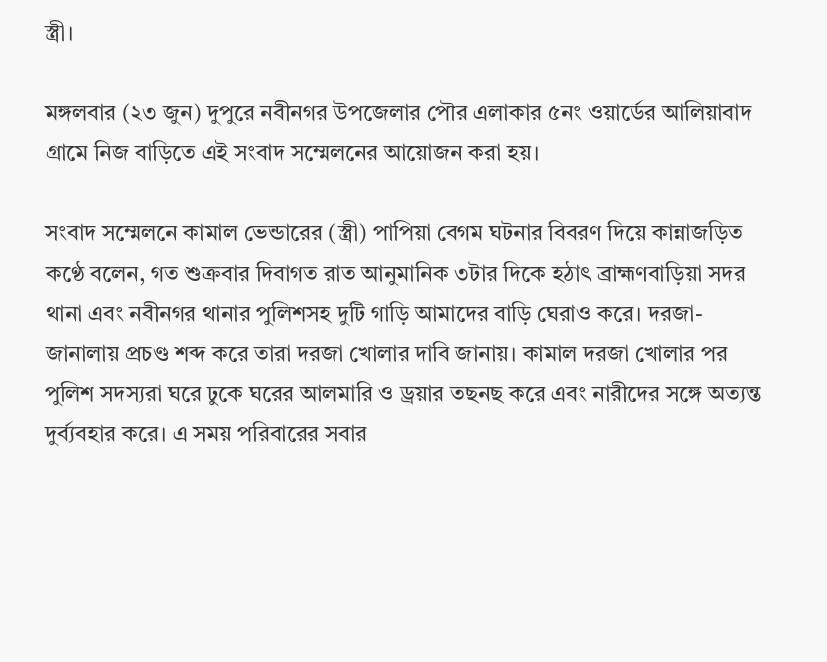স্ত্রী।

মঙ্গলবার (২৩ জুন) দুপুরে নবীনগর উপজেলার পৌর এলাকার ৫নং ওয়ার্ডের আলিয়াবাদ গ্রামে নিজ বাড়িতে এই সংবাদ সম্মেলনের আয়োজন করা হয়।

সংবাদ সম্মেলনে কামাল ভেন্ডারের (স্ত্রী) পাপিয়া বেগম ঘটনার বিবরণ দিয়ে কান্নাজড়িত কণ্ঠে বলেন, গত শুক্রবার দিবাগত রাত আনুমানিক ৩টার দিকে হঠাৎ ব্রাহ্মণবাড়িয়া সদর থানা এবং নবীনগর থানার পুলিশসহ দুটি গাড়ি আমাদের বাড়ি ঘেরাও করে। দরজা-জানালায় প্রচণ্ড শব্দ করে তারা দরজা খোলার দাবি জানায়। কামাল দরজা খোলার পর পুলিশ সদস্যরা ঘরে ঢুকে ঘরের আলমারি ও ড্রয়ার তছনছ করে এবং নারীদের সঙ্গে অত্যন্ত দুর্ব্যবহার করে। এ সময় পরিবারের সবার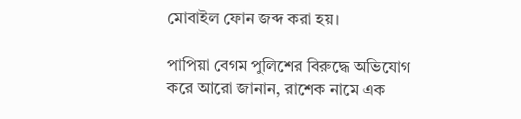মোবাইল ফোন জব্দ করা হয়।

পাপিয়া বেগম পুলিশের বিরুদ্ধে অভিযোগ করে আরো জানান, রাশেক নামে এক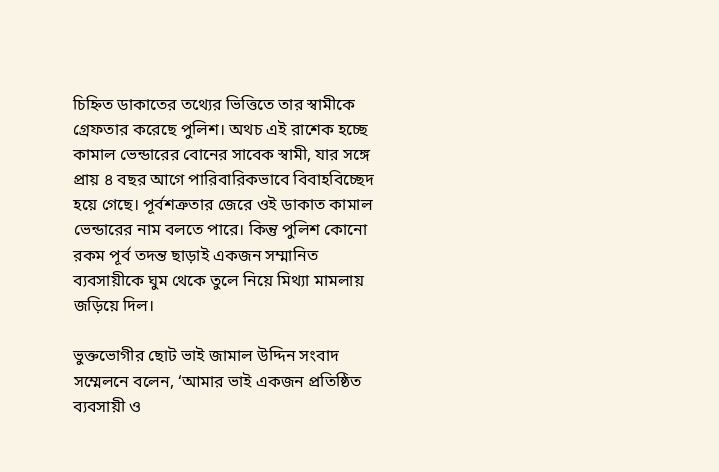চিহ্নিত ডাকাতের তথ্যের ভিত্তিতে তার স্বামীকে গ্রেফতার করেছে পুলিশ। অথচ এই রাশেক হচ্ছে কামাল ভেন্ডারের বোনের সাবেক স্বামী, যার সঙ্গে প্রায় ৪ বছর আগে পারিবারিকভাবে বিবাহবিচ্ছেদ হয়ে গেছে। পূর্বশত্রুতার জেরে ওই ডাকাত কামাল ভেন্ডারের নাম বলতে পারে। কিন্তু পুলিশ কোনো রকম পূর্ব তদন্ত ছাড়াই একজন সম্মানিত ব্যবসায়ীকে ঘুম থেকে তুলে নিয়ে মিথ্যা মামলায় জড়িয়ে দিল।

ভুক্তভোগীর ছোট ভাই জামাল উদ্দিন সংবাদ সম্মেলনে বলেন, ‘আমার ভাই একজন প্রতিষ্ঠিত ব্যবসায়ী ও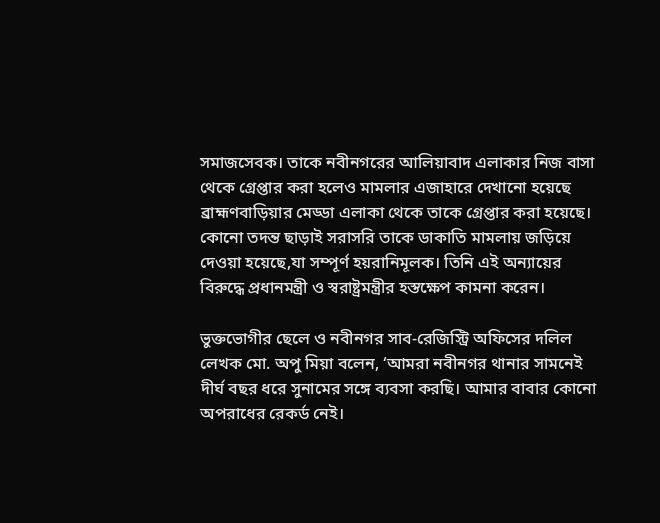সমাজসেবক। তাকে নবীনগরের আলিয়াবাদ এলাকার নিজ বাসা থেকে গ্রেপ্তার করা হলেও মামলার এজাহারে দেখানো হয়েছে ব্রাহ্মণবাড়িয়ার মেড্ডা এলাকা থেকে তাকে গ্রেপ্তার করা হয়েছে। কোনো তদন্ত ছাড়াই সরাসরি তাকে ডাকাতি মামলায় জড়িয়ে দেওয়া হয়েছে,যা সম্পূর্ণ হয়রানিমূলক। তিনি এই অন্যায়ের বিরুদ্ধে প্রধানমন্ত্রী ও স্বরাষ্ট্রমন্ত্রীর হস্তক্ষেপ কামনা করেন।

ভুক্তভোগীর ছেলে ও নবীনগর সাব-রেজিস্ট্রি অফিসের দলিল লেখক মো. অপু মিয়া বলেন, ‘আমরা নবীনগর থানার সামনেই দীর্ঘ বছর ধরে সুনামের সঙ্গে ব্যবসা করছি। আমার বাবার কোনো অপরাধের রেকর্ড নেই।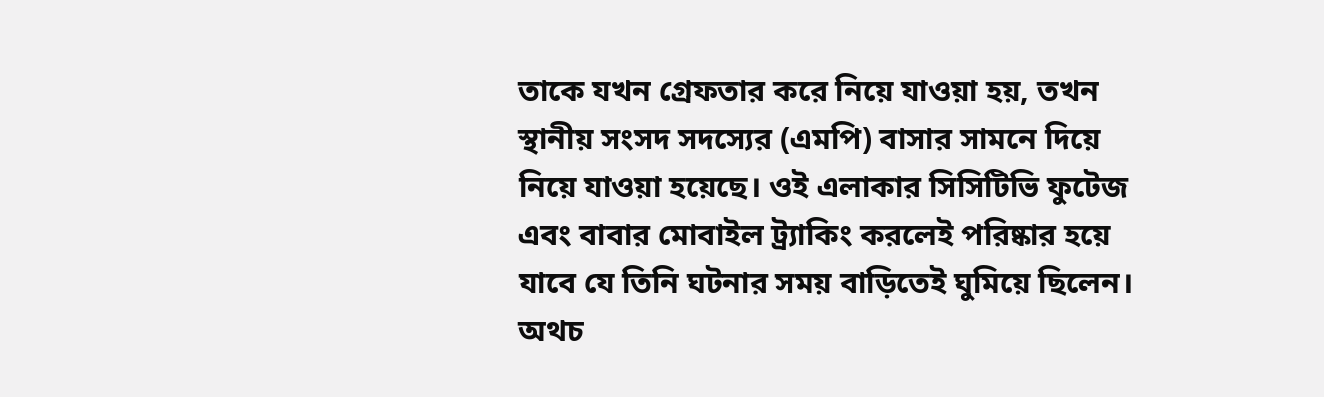তাকে যখন গ্রেফতার করে নিয়ে যাওয়া হয়, তখন স্থানীয় সংসদ সদস্যের (এমপি) বাসার সামনে দিয়ে নিয়ে যাওয়া হয়েছে। ওই এলাকার সিসিটিভি ফুটেজ এবং বাবার মোবাইল ট্র্যাকিং করলেই পরিষ্কার হয়ে যাবে যে তিনি ঘটনার সময় বাড়িতেই ঘুমিয়ে ছিলেন। অথচ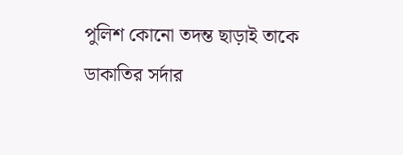পুলিশ কোনো তদন্ত ছাড়াই তাকে ডাকাতির সর্দার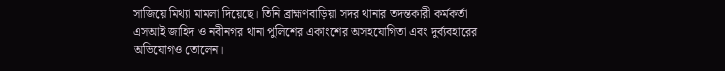সাজিয়ে মিথ্যা মামলা দিয়েছে। তিনি ব্রাহ্মণবাড়িয়া সদর থানার তদন্তকারী কর্মকর্তা এসআই জাহিদ ও নবীনগর থানা পুলিশের একাংশের অসহযোগিতা এবং দুর্ব্যবহারের অভিযোগও তোলেন।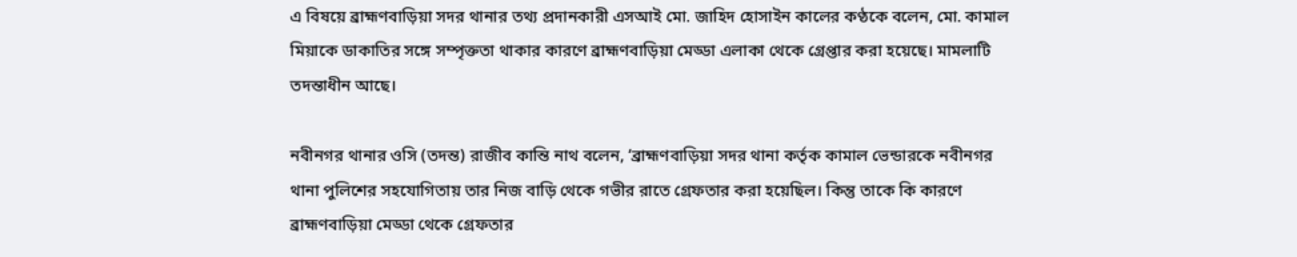এ বিষয়ে ব্রাহ্মণবাড়িয়া সদর থানার তথ্য প্রদানকারী এসআই মো. জাহিদ হোসাইন কালের কণ্ঠকে বলেন, মো. কামাল মিয়াকে ডাকাতির সঙ্গে সম্পৃক্ততা থাকার কারণে ব্রাহ্মণবাড়িয়া মেড্ডা এলাকা থেকে গ্রেপ্তার করা হয়েছে। মামলাটি তদন্তাধীন আছে।

নবীনগর থানার ওসি (তদন্ত) রাজীব কান্তি নাথ বলেন, ‘ব্রাহ্মণবাড়িয়া সদর থানা কর্তৃক কামাল ভেন্ডারকে নবীনগর থানা পুলিশের সহযোগিতায় তার নিজ বাড়ি থেকে গভীর রাতে গ্রেফতার করা হয়েছিল। কিন্তু তাকে কি কারণে ব্রাহ্মণবাড়িয়া মেড্ডা থেকে গ্রেফতার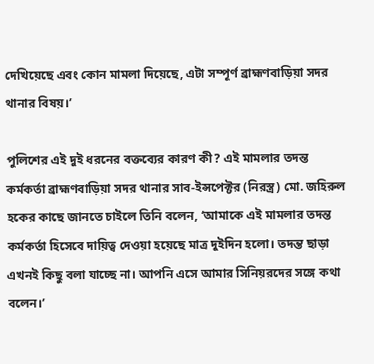দেখিয়েছে এবং কোন মামলা দিয়েছে, এটা সম্পূর্ণ ব্রাহ্মণবাড়িয়া সদর থানার বিষয়।’

পুলিশের এই দুই ধরনের বক্তব্যের কারণ কী? এই মামলার তদন্ত কর্মকর্তা ব্রাহ্মণবাড়িয়া সদর থানার সাব-ইন্সপেক্টর (নিরস্ত্র) মো. জহিরুল হকের কাছে জানতে চাইলে তিনি বলেন, ‘আমাকে এই মামলার তদন্ত কর্মকর্তা হিসেবে দায়িত্ব দেওয়া হয়েছে মাত্র দুইদিন হলো। তদন্ত ছাড়া এখনই কিছু বলা যাচ্ছে না। আপনি এসে আমার সিনিয়রদের সঙ্গে কথা বলেন।’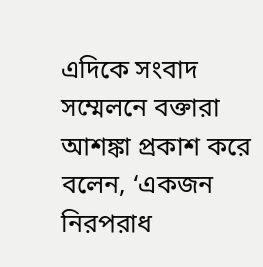এদিকে সংবাদ সম্মেলনে বক্তারা আশঙ্কা প্রকাশ করে বলেন, ‘একজন নিরপরাধ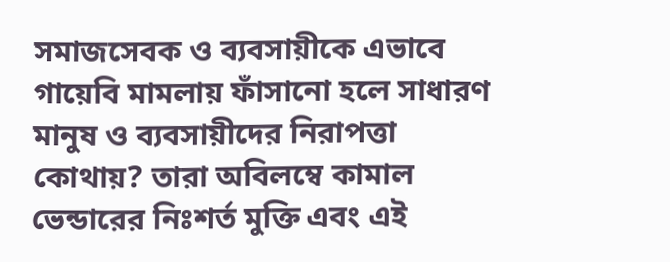সমাজসেবক ও ব্যবসায়ীকে এভাবে গায়েবি মামলায় ফাঁসানো হলে সাধারণ মানুষ ও ব্যবসায়ীদের নিরাপত্তা কোথায়? তারা অবিলম্বে কামাল ভেন্ডারের নিঃশর্ত মুক্তি এবং এই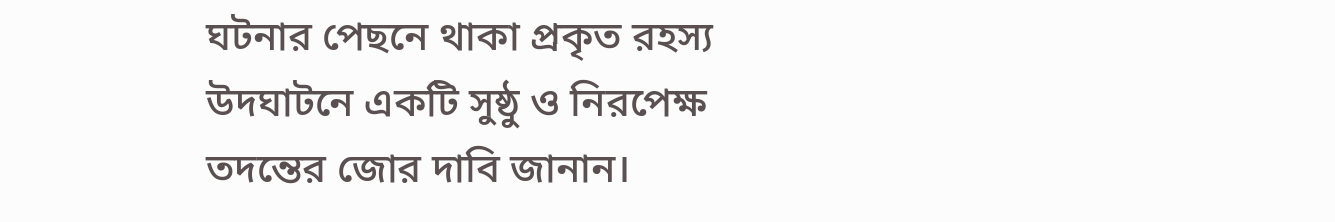ঘটনার পেছনে থাকা প্রকৃত রহস্য উদঘাটনে একটি সুষ্ঠু ও নিরপেক্ষ তদন্তের জোর দাবি জানান।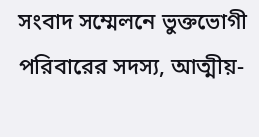সংবাদ সম্মেলনে ভুক্তভোগী পরিবারের সদস্য, আত্মীয়-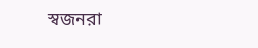স্বজনরা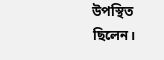উপস্থিত ছিলেন।